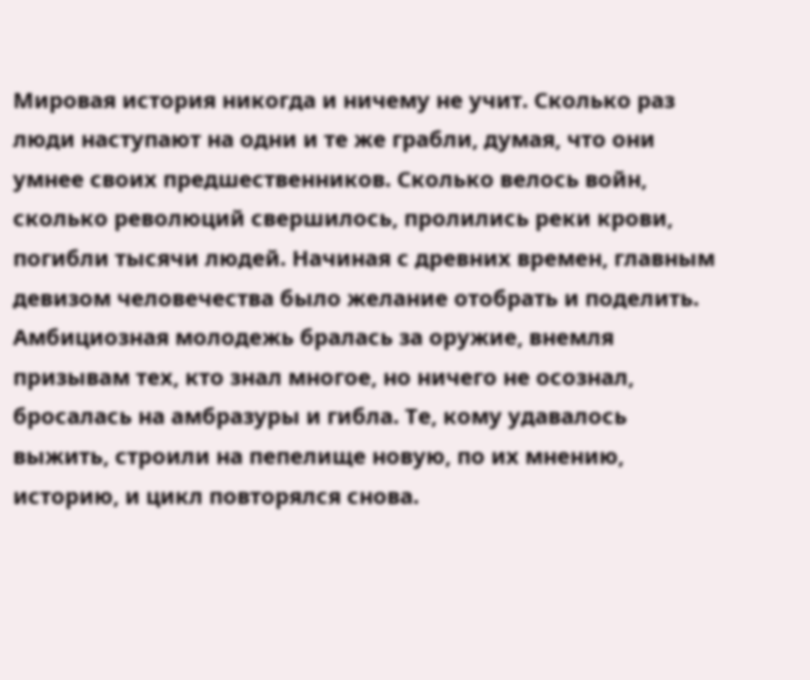Мировая история никогда и ничему не учит. Сколько раз люди наступают на одни и те же грабли, думая, что они умнее своих предшественников. Сколько велось войн, сколько революций свершилось, пролились реки крови, погибли тысячи людей. Начиная с древних времен, главным девизом человечества было желание отобрать и поделить. Амбициозная молодежь бралась за оружие, внемля призывам тех, кто знал многое, но ничего не осознал, бросалась на амбразуры и гибла. Те, кому удавалось выжить, строили на пепелище новую, по их мнению, историю, и цикл повторялся снова.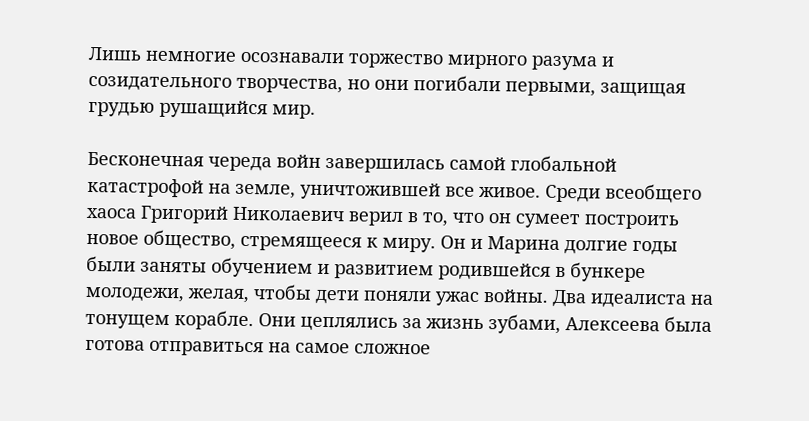Лишь немногие осознавали торжество мирного разума и созидательного творчества, но они погибали первыми, защищая грудью рушащийся мир.

Бесконечная череда войн завершилась самой глобальной катастрофой на земле, уничтожившей все живое. Среди всеобщего хаоса Григорий Николаевич верил в то, что он сумеет построить новое общество, стремящееся к миру. Он и Марина долгие годы были заняты обучением и развитием родившейся в бункере молодежи, желая, чтобы дети поняли ужас войны. Два идеалиста на тонущем корабле. Они цеплялись за жизнь зубами, Алексеева была готова отправиться на самое сложное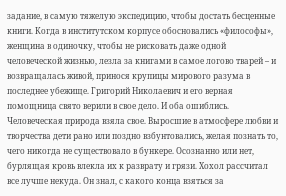задание, в самую тяжелую экспедицию, чтобы достать бесценные книги. Когда в институтском корпусе обосновались «философы», женщина в одиночку, чтобы не рисковать даже одной человеческой жизнью, лезла за книгами в самое логово тварей – и возвращалась живой, принося крупицы мирового разума в последнее убежище. Григорий Николаевич и его верная помощница свято верили в свое дело. И оба ошиблись. Человеческая природа взяла свое. Выросшие в атмосфере любви и творчества дети рано или поздно взбунтовались, желая познать то, чего никогда не существовало в бункере. Осознанно или нет, бурлящая кровь влекла их к разврату и грязи. Хохол рассчитал все лучше некуда. Он знал, с какого конца взяться за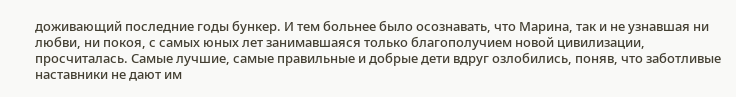доживающий последние годы бункер. И тем больнее было осознавать, что Марина, так и не узнавшая ни любви, ни покоя, с самых юных лет занимавшаяся только благополучием новой цивилизации, просчиталась. Самые лучшие, самые правильные и добрые дети вдруг озлобились, поняв, что заботливые наставники не дают им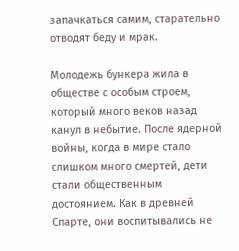запачкаться самим, старательно отводят беду и мрак.

Молодежь бункера жила в обществе с особым строем, который много веков назад канул в небытие. После ядерной войны, когда в мире стало слишком много смертей, дети стали общественным достоянием. Как в древней Спарте, они воспитывались не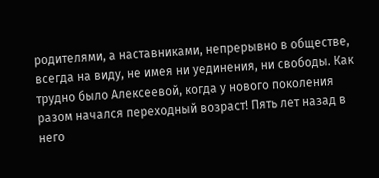родителями, а наставниками, непрерывно в обществе, всегда на виду, не имея ни уединения, ни свободы. Как трудно было Алексеевой, когда у нового поколения разом начался переходный возраст! Пять лет назад в него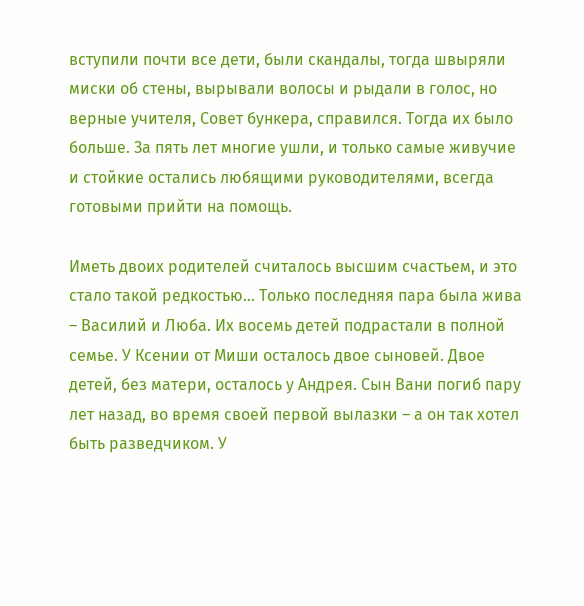вступили почти все дети, были скандалы, тогда швыряли миски об стены, вырывали волосы и рыдали в голос, но верные учителя, Совет бункера, справился. Тогда их было больше. За пять лет многие ушли, и только самые живучие и стойкие остались любящими руководителями, всегда готовыми прийти на помощь.

Иметь двоих родителей считалось высшим счастьем, и это стало такой редкостью… Только последняя пара была жива – Василий и Люба. Их восемь детей подрастали в полной семье. У Ксении от Миши осталось двое сыновей. Двое детей, без матери, осталось у Андрея. Сын Вани погиб пару лет назад, во время своей первой вылазки – а он так хотел быть разведчиком. У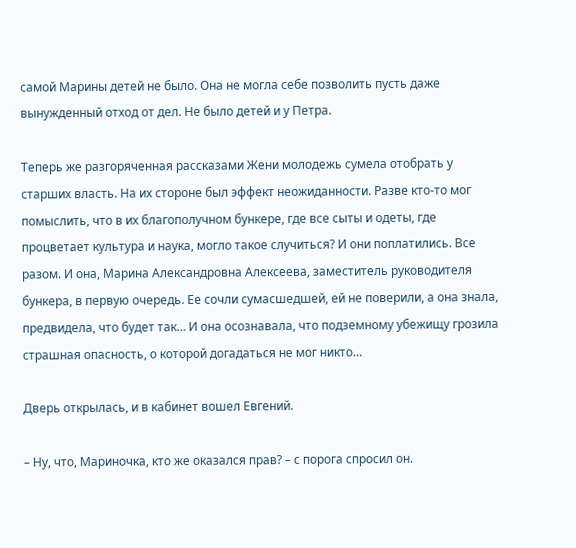самой Марины детей не было. Она не могла себе позволить пусть даже вынужденный отход от дел. Не было детей и у Петра.

Теперь же разгоряченная рассказами Жени молодежь сумела отобрать у старших власть. На их стороне был эффект неожиданности. Разве кто-то мог помыслить, что в их благополучном бункере, где все сыты и одеты, где процветает культура и наука, могло такое случиться? И они поплатились. Все разом. И она, Марина Александровна Алексеева, заместитель руководителя бункера, в первую очередь. Ее сочли сумасшедшей, ей не поверили, а она знала, предвидела, что будет так… И она осознавала, что подземному убежищу грозила страшная опасность, о которой догадаться не мог никто…

Дверь открылась, и в кабинет вошел Евгений.

– Ну, что, Мариночка, кто же оказался прав? – с порога спросил он.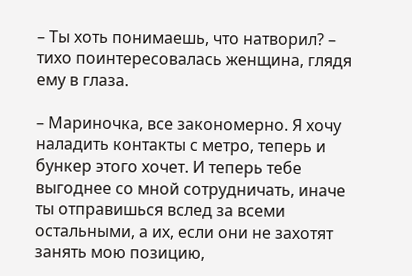– Ты хоть понимаешь, что натворил? – тихо поинтересовалась женщина, глядя ему в глаза.

– Мариночка, все закономерно. Я хочу наладить контакты с метро, теперь и бункер этого хочет. И теперь тебе выгоднее со мной сотрудничать, иначе ты отправишься вслед за всеми остальными, а их, если они не захотят занять мою позицию,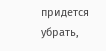придется убрать,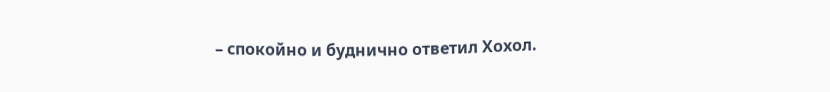– спокойно и буднично ответил Хохол.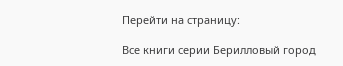Перейти на страницу:

Все книги серии Берилловый город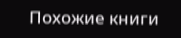Похожие книги